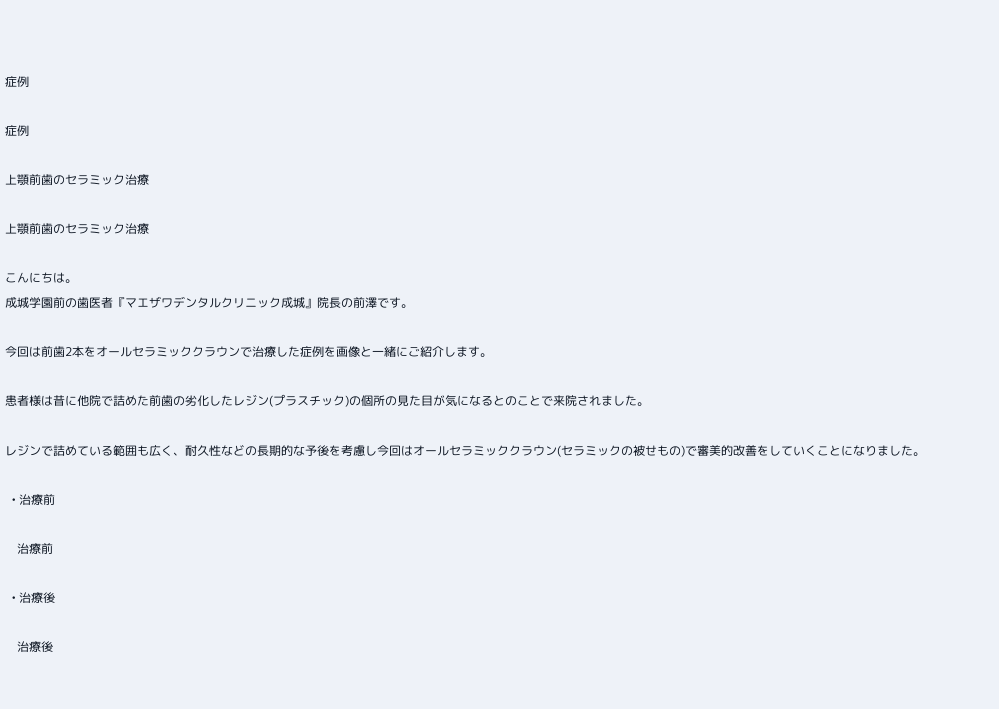症例

症例

上顎前歯のセラミック治療

上顎前歯のセラミック治療

こんにちは。
成城学園前の歯医者『マエザワデンタルクリニック成城』院長の前澤です。

今回は前歯2本をオールセラミッククラウンで治療した症例を画像と一緒にご紹介します。

患者様は昔に他院で詰めた前歯の劣化したレジン(プラスチック)の個所の見た目が気になるとのことで来院されました。

レジンで詰めている範囲も広く、耐久性などの長期的な予後を考慮し今回はオールセラミッククラウン(セラミックの被せもの)で審美的改善をしていくことになりました。

  • 治療前

    治療前

  • 治療後

    治療後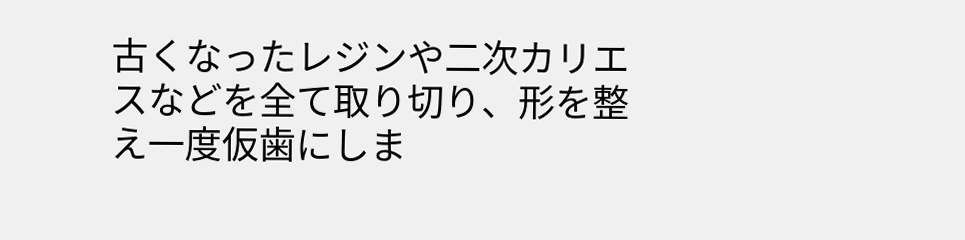古くなったレジンや二次カリエスなどを全て取り切り、形を整え一度仮歯にしま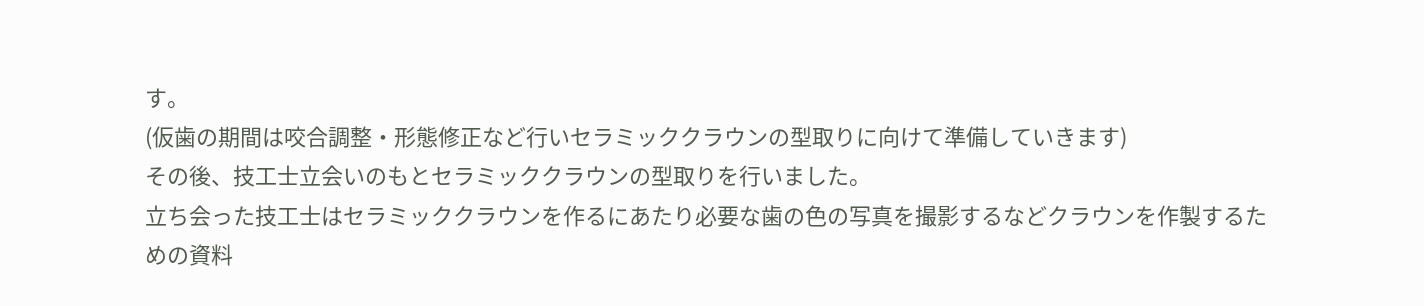す。
(仮歯の期間は咬合調整・形態修正など行いセラミッククラウンの型取りに向けて準備していきます)
その後、技工士立会いのもとセラミッククラウンの型取りを行いました。
立ち会った技工士はセラミッククラウンを作るにあたり必要な歯の色の写真を撮影するなどクラウンを作製するための資料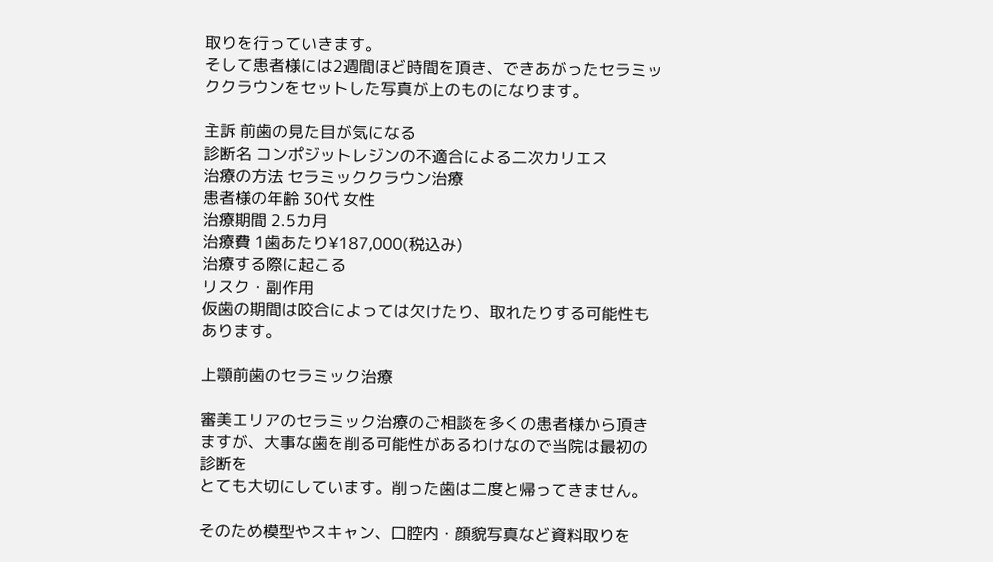取りを行っていきます。
そして患者様には2週間ほど時間を頂き、できあがったセラミッククラウンをセットした写真が上のものになります。

主訴 前歯の見た目が気になる
診断名 コンポジットレジンの不適合による二次カリエス
治療の方法 セラミッククラウン治療
患者様の年齢 30代 女性
治療期間 2.5カ月
治療費 1歯あたり¥187,000(税込み)
治療する際に起こる
リスク・副作用
仮歯の期間は咬合によっては欠けたり、取れたりする可能性もあります。

上顎前歯のセラミック治療

審美エリアのセラミック治療のご相談を多くの患者様から頂きますが、大事な歯を削る可能性があるわけなので当院は最初の診断を
とても大切にしています。削った歯は二度と帰ってきません。

そのため模型やスキャン、口腔内・顔貌写真など資料取りを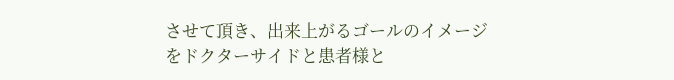させて頂き、出来上がるゴールのイメージをドクターサイドと患者様と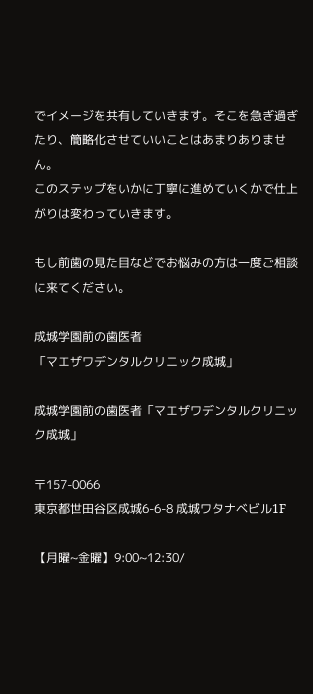でイメージを共有していきます。そこを急ぎ過ぎたり、簡略化させていいことはあまりありません。
このステップをいかに丁寧に進めていくかで仕上がりは変わっていきます。

もし前歯の見た目などでお悩みの方は一度ご相談に来てください。

成城学園前の歯医者
「マエザワデンタルクリニック成城」

成城学園前の歯医者「マエザワデンタルクリニック成城」

〒157-0066
東京都世田谷区成城6-6-8 成城ワタナベビル1F

【月曜~金曜】9:00~12:30/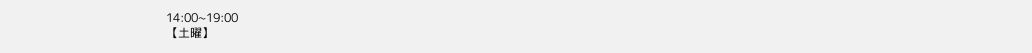14:00~19:00
【土曜】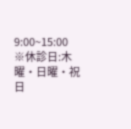9:00~15:00
※休診日:木曜・日曜・祝日